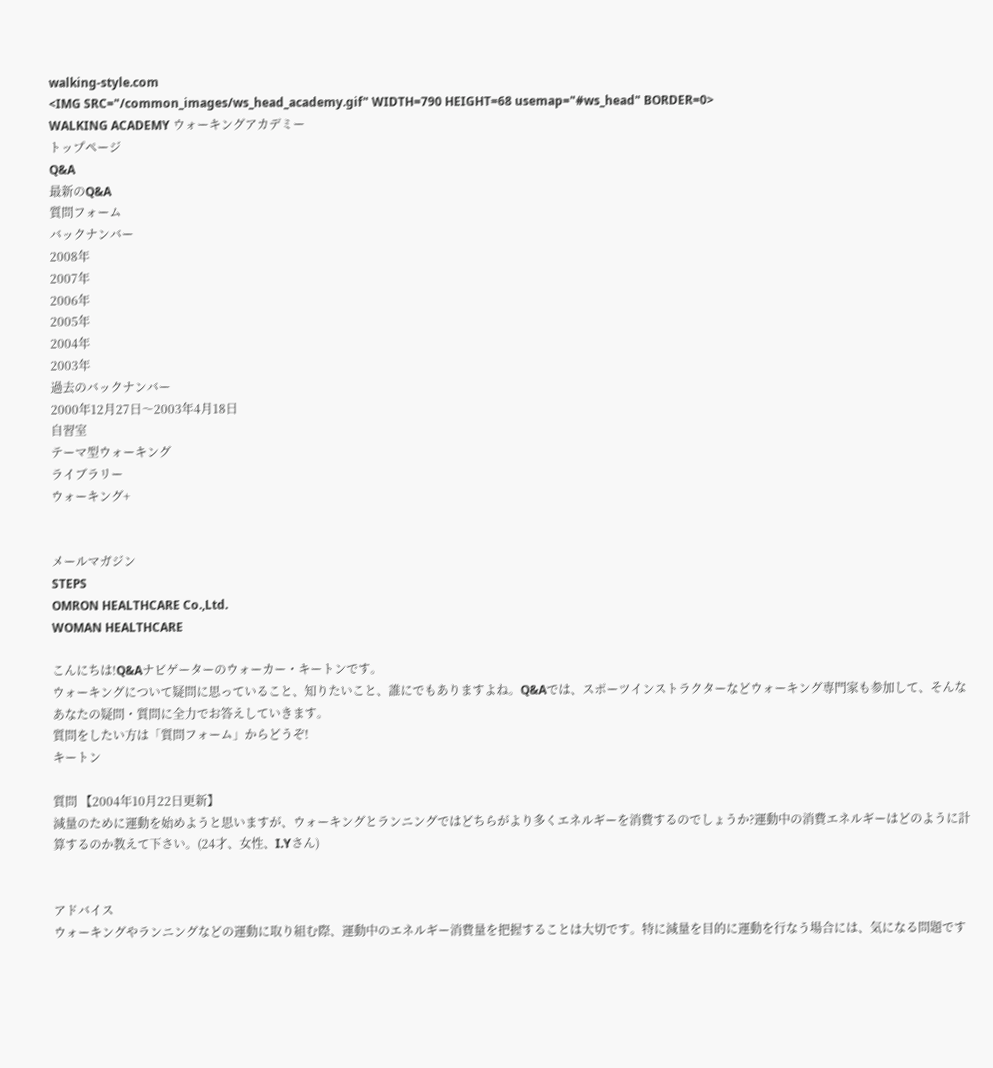walking-style.com
<IMG SRC="/common_images/ws_head_academy.gif" WIDTH=790 HEIGHT=68 usemap="#ws_head" BORDER=0>
WALKING ACADEMY ウォーキングアカデミー
トップページ
Q&A
最新のQ&A
質問フォーム
バックナンバー
2008年
2007年
2006年
2005年
2004年
2003年
過去のバックナンバー
2000年12月27日〜2003年4月18日
自習室
テーマ型ウォーキング
ライブラリー
ウォーキング+


メールマガジン
STEPS
OMRON HEALTHCARE Co.,Ltd.
WOMAN HEALTHCARE

こんにちは!Q&Aナビゲーターのウォーカー・キートンです。
ウォーキングについて疑問に思っていること、知りたいこと、誰にでもありますよね。Q&Aでは、スポーツインストラクターなどウォーキング専門家も参加して、そんなあなたの疑問・質問に全力でお答えしていきます。
質問をしたい方は「質問フォーム」からどうぞ!
キートン

質問 【2004年10月22日更新】
減量のために運動を始めようと思いますが、ウォーキングとランニングではどちらがより多くエネルギーを消費するのでしょうか?運動中の消費エネルギーはどのように計算するのか教えて下さい。(24才、女性、I.Yさん)


アドバイス
ウォーキングやランニングなどの運動に取り組む際、運動中のエネルギー消費量を把握することは大切です。特に減量を目的に運動を行なう場合には、気になる問題です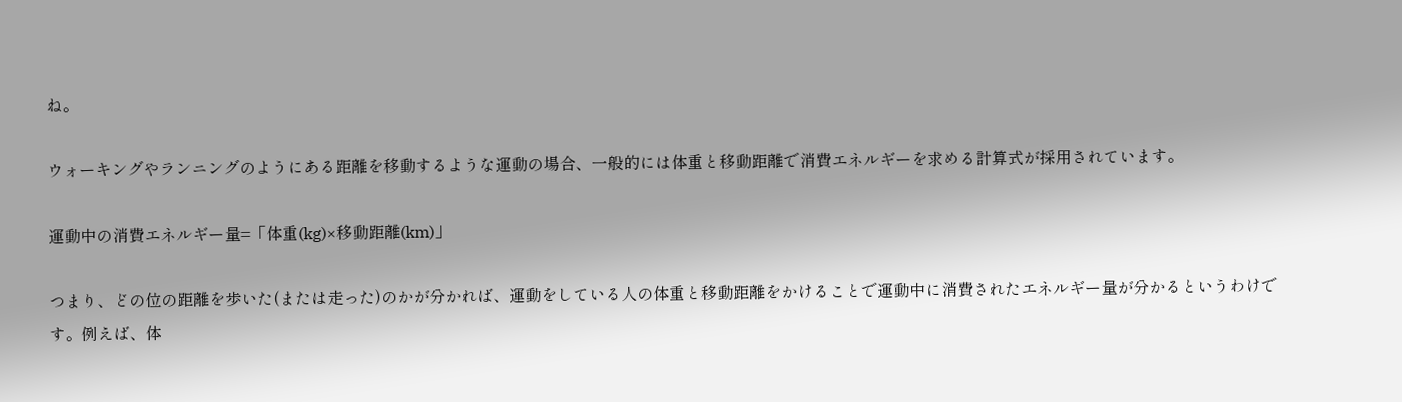ね。

ウォーキングやランニングのようにある距離を移動するような運動の場合、一般的には体重と移動距離で消費エネルギーを求める計算式が採用されています。

運動中の消費エネルギー量=「体重(kg)×移動距離(km)」

つまり、どの位の距離を歩いた(または走った)のかが分かれば、運動をしている人の体重と移動距離をかけることで運動中に消費されたエネルギー量が分かるというわけです。例えば、体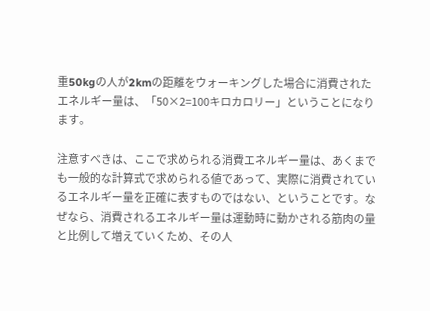重50kgの人が2kmの距離をウォーキングした場合に消費されたエネルギー量は、「50×2=100キロカロリー」ということになります。

注意すべきは、ここで求められる消費エネルギー量は、あくまでも一般的な計算式で求められる値であって、実際に消費されているエネルギー量を正確に表すものではない、ということです。なぜなら、消費されるエネルギー量は運動時に動かされる筋肉の量と比例して増えていくため、その人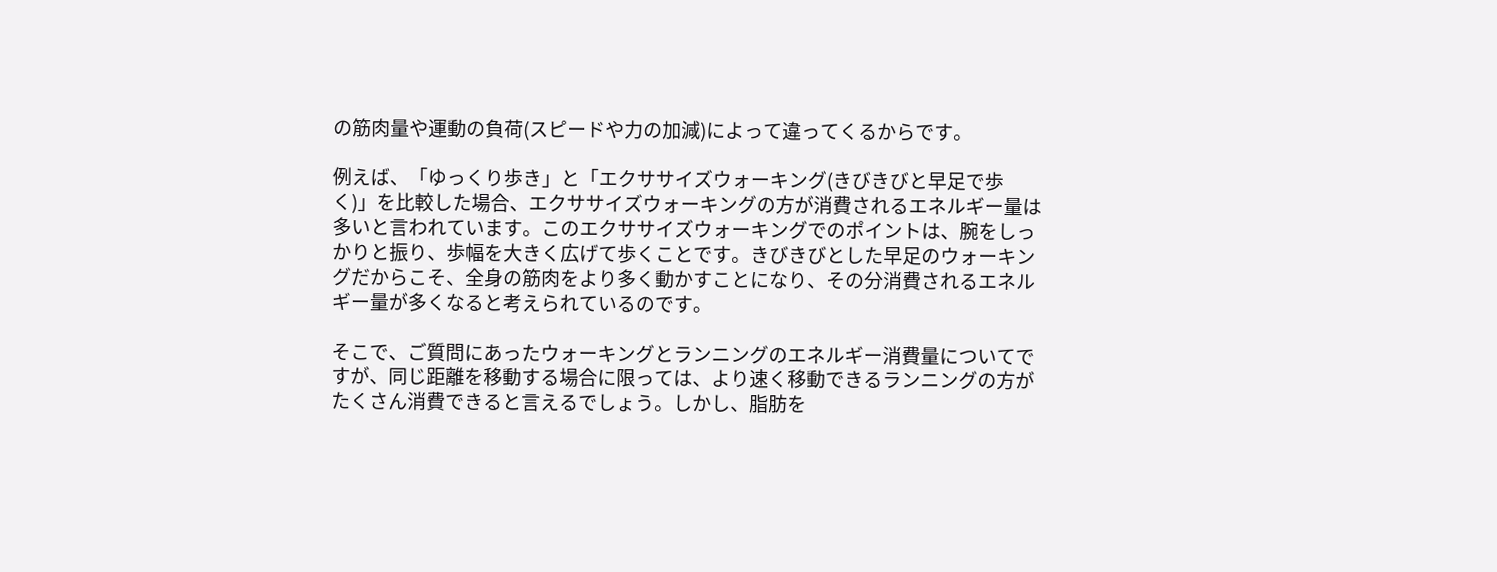の筋肉量や運動の負荷(スピードや力の加減)によって違ってくるからです。

例えば、「ゆっくり歩き」と「エクササイズウォーキング(きびきびと早足で歩く)」を比較した場合、エクササイズウォーキングの方が消費されるエネルギー量は多いと言われています。このエクササイズウォーキングでのポイントは、腕をしっかりと振り、歩幅を大きく広げて歩くことです。きびきびとした早足のウォーキングだからこそ、全身の筋肉をより多く動かすことになり、その分消費されるエネルギー量が多くなると考えられているのです。

そこで、ご質問にあったウォーキングとランニングのエネルギー消費量についてですが、同じ距離を移動する場合に限っては、より速く移動できるランニングの方がたくさん消費できると言えるでしょう。しかし、脂肪を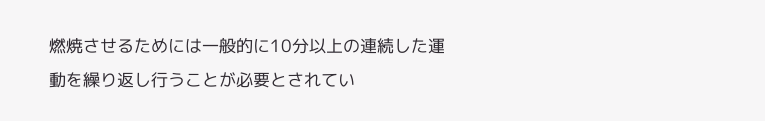燃焼させるためには一般的に10分以上の連続した運動を繰り返し行うことが必要とされてい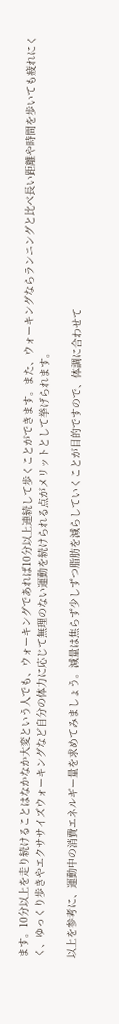ます。10分以上を走り続けることはなかなか大変という人でも、ウォーキングであれば10分以上連続して歩くことができます。また、ウォーキングならランニングと比べ長い距離や時間を歩いても疲れにくく、ゆっくり歩きやエクササイズウォーキングなど自分の体力に応じて無理のない運動を続けられる点がメリットとして挙げられます。

以上を参考に、運動中の消費エネルギー量を求めてみましょう。減量は焦らず少しずつ脂肪を減らしていくことが目的ですので、体調に合わせて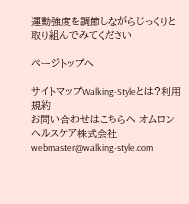運動強度を調節しながらじっくりと取り組んでみてください

ページトップへ

サイトマップWalking-Styleとは?利用規約
お問い合わせはこちらへ オムロン ヘルスケア株式会社 webmaster@walking-style.com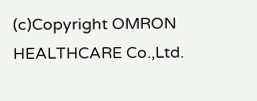(c)Copyright OMRON HEALTHCARE Co.,Ltd.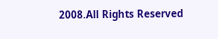2008.All Rights Reserved